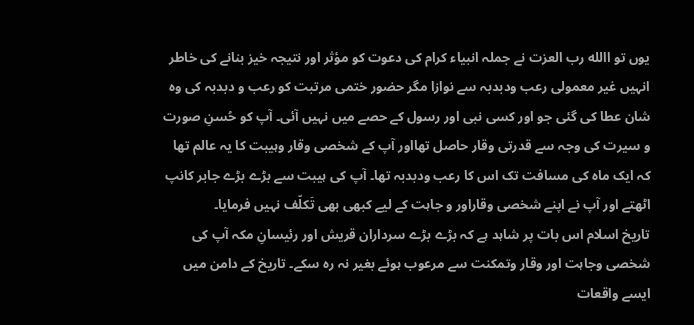یوں تو االله رب العزت نے جملہ انبیاء کرام کی دعوت کو مؤثر اور نتیجہ خیز بنانے کی خاطر انہیں غیر معمولی رعب ودبدبہ سے نوازا مگر حضور ختمی مرتبت کو رعب و دبدبہ کی وہ شان عطا کی گئی جو اور کسی نبی اور رسول کے حصے میں نہیں آئی۔ آپ کو حُسنِ صورت و سیرت کی وجہ سے قدرتی وقار حاصل تھااور آپ کے شخصی وقار وہیبت کا یہ عالم تھا کہ ایک ماہ کی مسافت تک اس کا رعب ودبدبہ تھا۔ آپ کی ہیبت سے بڑے بڑے جابر کانپ اٹھتے اور آپ نے اپنے شخصی وقاراور و جاہت کے لیے کبھی بھی تَکلّف نہیں فرمایا۔
تاریخ اسلام اس بات پر شاہد ہے کہ بڑے بڑے سرداران قریش اور رئیسانِ مکہ آپ کی شخصی وجاہت اور وقار وتمکنت سے مرعوب ہوئے بغیر نہ رہ سکے۔ تاریخ کے دامن میں ایسے واقعات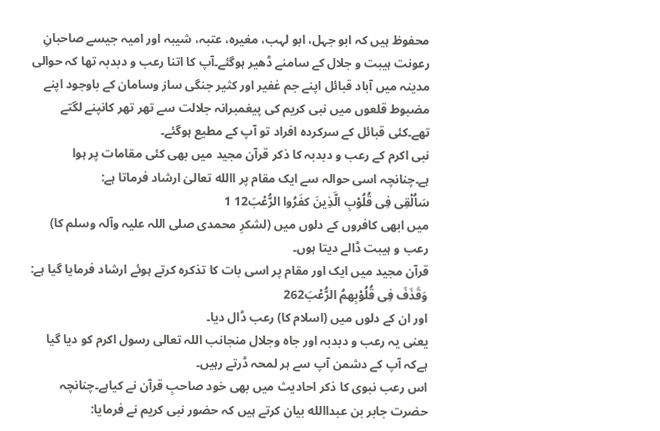محفوظ ہیں کہ ابو جہل، ابو لہب، مغیرہ، عتبہ، شیبہ اور امیہ جیسے صاحبانِ رعونت ہیبت و جلال کے سامنے ڈھیر ہوگئے۔آپ کا اتنا رعب و دبدبہ تھا کہ حوالی مدینہ میں آباد قبائل اپنے جم غفیر اور کثیر جنگی ساز وسامان کے باوجود اپنے مضبوط قلعوں میں نبی کریم کی پیغمبرانہ جلالت سے تھر تھر کانپنے لگتے تھے۔کئی قبائل کے سرکردہ افراد تو آپ کے مطیع ہوگئے۔
نبی اکرم کے رعب و دبدبہ کا ذکر قرآن مجید میں بھی کئی مقامات پر ہوا ہے۔چنانچہ اسی حوالہ سے ایک مقام پر االله تعالیٰ ارشاد فرماتا ہے:
سَاُلْقِى فِى قُلُوْبِ الَّذِینَ كفَرُوا الرُّعْبَ12 1
میں ابھی کافروں کے دلوں میں (لشکرِ محمدی صلی اللہ علیہ وآلہ وسلم کا) رعب و ہیبت ڈالے دیتا ہوں۔
قرآن مجید میں ایک اور مقام پر اسی بات کا تذکرہ کرتے ہوئے ارشاد فرمایا گیا ہے:
وَقَذَفَ فِى قُلُوْبِھمُ الرُّعْبَ262
اور ان کے دلوں میں (اسلام کا) رعب ڈال دیا۔
یعنی یہ رعب و دبدبہ اور جاہ وجلال منجانب اللہ تعالی رسول اکرم کو دیا گیا ہےکہ آپ کے دشمن آپ سے ہر لمحہ ڈرتے رہیں۔
اس رعب نبوی کا ذکر احادیث میں بھی خود صاحبِ قرآن نے کیاہے۔چنانچہ حضرت جابر بن عبداالله بیان کرتے ہیں کہ حضور نبی کریم نے فرمایا: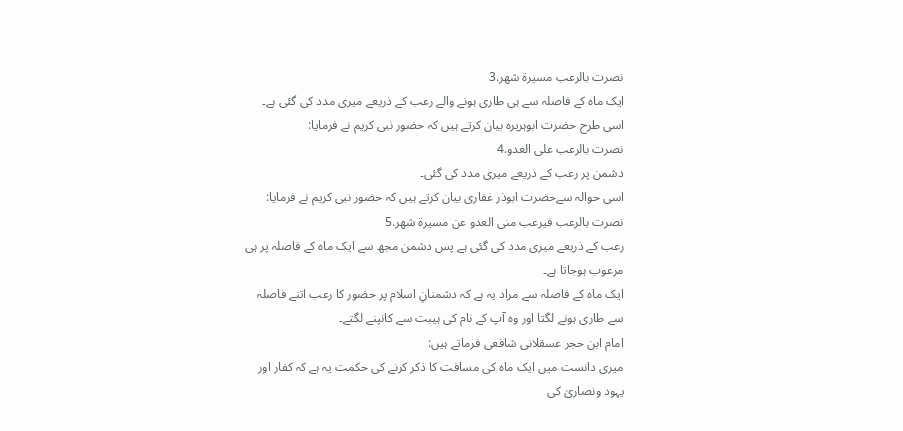نصرت بالرعب مسیرة شھر.3
ایک ماہ کے فاصلہ سے ہی طاری ہونے والے رعب کے ذریعے میری مدد کی گئی ہے۔
اسی طرح حضرت ابوہریرہ بیان کرتے ہیں کہ حضور نبی کریم نے فرمایا:
نصرت بالرعب على العدو.4
دشمن پر رعب کے ذریعے میری مدد کی گئی۔
اسی حوالہ سےحضرت ابوذر غفاری بیان کرتے ہیں کہ حضور نبی کریم نے فرمایا:
نصرت بالرعب فیرعب منى العدو عن مسیرة شھر.5
رعب کے ذریعے میری مدد کی گئی ہے پس دشمن مجھ سے ایک ماہ کے فاصلہ پر ہی مرعوب ہوجاتا ہے۔
ایک ماہ کے فاصلہ سے مراد یہ ہے کہ دشمنانِ اسلام پر حضور کا رعب اتنے فاصلہ سے طاری ہونے لگتا اور وہ آپ کے نام کی ہیبت سے کانپنے لگتے۔
امام ابن حجر عسقلانی شافعی فرماتے ہیں:
میری دانست میں ایک ماہ کی مسافت کا ذکر کرنے کی حکمت یہ ہے کہ کفار اور یہود ونصاریٰ کی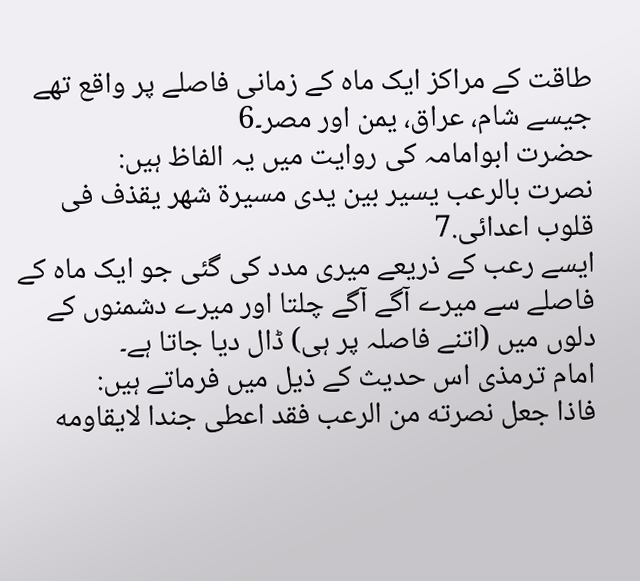طاقت کے مراکز ایک ماہ کے زمانی فاصلے پر واقع تھے جیسے شام، عراق، یمن اور مصر۔6
حضرت ابوامامہ کی روایت میں یہ الفاظ ہیں:
نصرت بالرعب یسیر بین یدى مسیرة شھر یقذف فى قلوب اعدائى.7
ایسے رعب کے ذریعے میری مدد کی گئی جو ایک ماہ کے فاصلے سے میرے آگے آگے چلتا اور میرے دشمنوں کے دلوں میں (اتنے فاصلہ پر ہی) ڈال دیا جاتا ہے۔
امام ترمذی اس حدیث کے ذیل میں فرماتے ہیں:
فاذا جعل نصرته من الرعب فقد اعطى جندا لایقاومه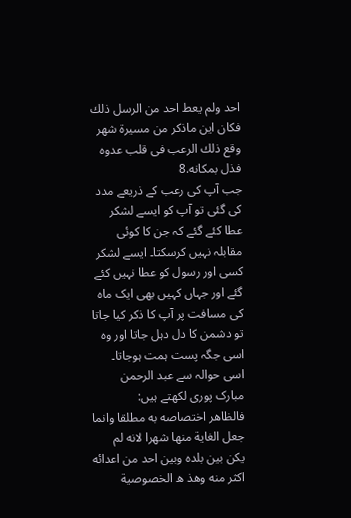احد ولم یعط احد من الرسل ذلك فكان این ماذكر من مسیرة شھر وقع ذلك الرعب فى قلب عدوه فذل بمكانه.8
جب آپ کی رعب کے ذریعے مدد کی گئی تو آپ کو ایسے لشکر عطا کئے گئے کہ جن کا کوئی مقابلہ نہیں کرسکتا۔ ایسے لشکر کسی اور رسول کو عطا نہیں کئے گئے اور جہاں کہیں بھی ایک ماہ کی مسافت پر آپ کا ذکر کیا جاتا تو دشمن کا دل دہل جاتا اور وہ اسی جگہ پست ہمت ہوجاتا۔
اسی حوالہ سے عبد الرحمن مبارک پوری لکھتے ہیں:
فالظاھر اختصاصه به مطلقا وانما جعل الغایة منھا شھرا لانه لم یكن بین بلده وبین احد من اعدائه اكثر منه وھذ ه الخصوصیة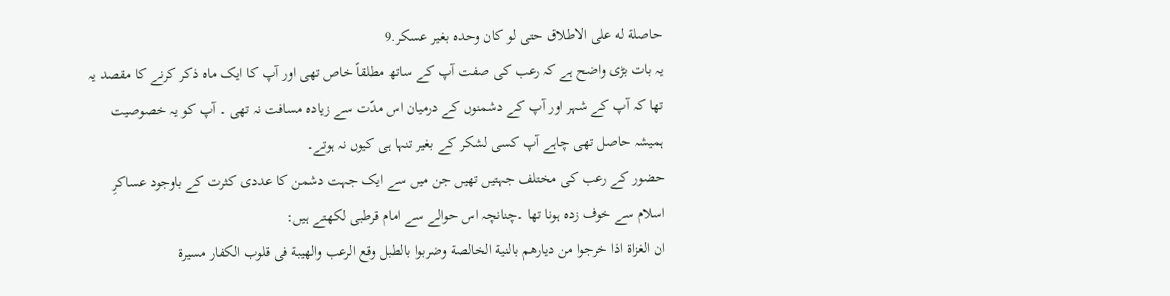حاصلة له على الاطلاق حتى لو كان وحدہ بغیر عسكر.9
یہ بات بڑی واضح ہے کہ رعب کی صفت آپ کے ساتھ مطلقاً خاص تھی اور آپ کا ایک ماہ ذکر کرنے کا مقصد یہ تھا کہ آپ کے شہر اور آپ کے دشمنوں کے درمیان اس مدّت سے زیادہ مسافت نہ تھی ۔ آپ کو یہ خصوصیت ہمیشہ حاصل تھی چاہے آپ کسی لشکر کے بغیر تنہا ہی کیوں نہ ہوتے۔
حضور کے رعب کی مختلف جہتیں تھیں جن میں سے ایک جہت دشمن کا عددی کثرت کے باوجود عساکرِ اسلام سے خوف زدہ ہونا تھا ۔چنانچہ اس حوالے سے امام قرطبی لکھتے ہیں:
ان الغزاة اذا خرجوا من دیارھم بالنیة الخالصة وضربوا بالطبل وقع الرعب والھیبة فى قلوب الكفار مسیرة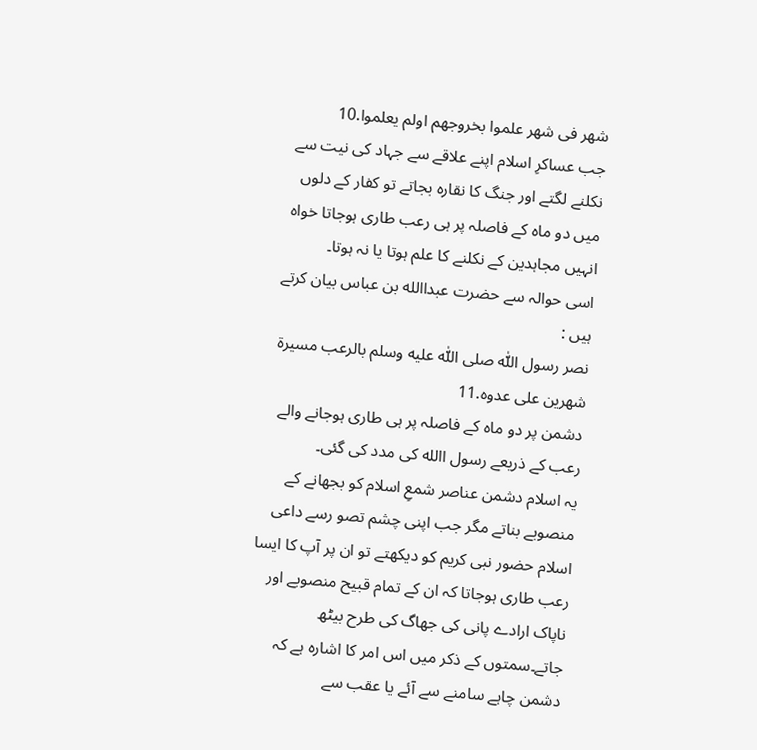شھر فى شھر علموا بخروجھم اولم یعلموا.10
جب عساکرِ اسلام اپنے علاقے سے جہاد کی نیت سے نکلنے لگتے اور جنگ کا نقارہ بجاتے تو کفار کے دلوں میں دو ماہ کے فاصلہ پر ہی رعب طاری ہوجاتا خواہ انہیں مجاہدین کے نکلنے کا علم ہوتا یا نہ ہوتا۔
اسی حوالہ سے حضرت عبداالله بن عباس بیان کرتے ہیں :
نصر رسول اللّٰه صلى اللّٰه علیه وسلم بالرعب مسیرة شھرین على عدوه.11
دشمن پر دو ماہ کے فاصلہ پر ہی طاری ہوجانے والے رعب کے ذریعے رسول االله کی مدد کی گئی۔
یہ اسلام دشمن عناصر شمعِ اسلام کو بجھانے کے منصوبے بناتے مگر جب اپنی چشم تصو رسے داعی اسلام حضور نبی کریم کو دیکھتے تو ان پر آپ کا ایسا رعب طاری ہوجاتا کہ ان کے تمام قبیح منصوبے اور ناپاک ارادے پانی کی جھاگ کی طرح بیٹھ جاتے۔سمتوں کے ذکر میں اس امر کا اشارہ ہے کہ دشمن چاہے سامنے سے آئے یا عقب سے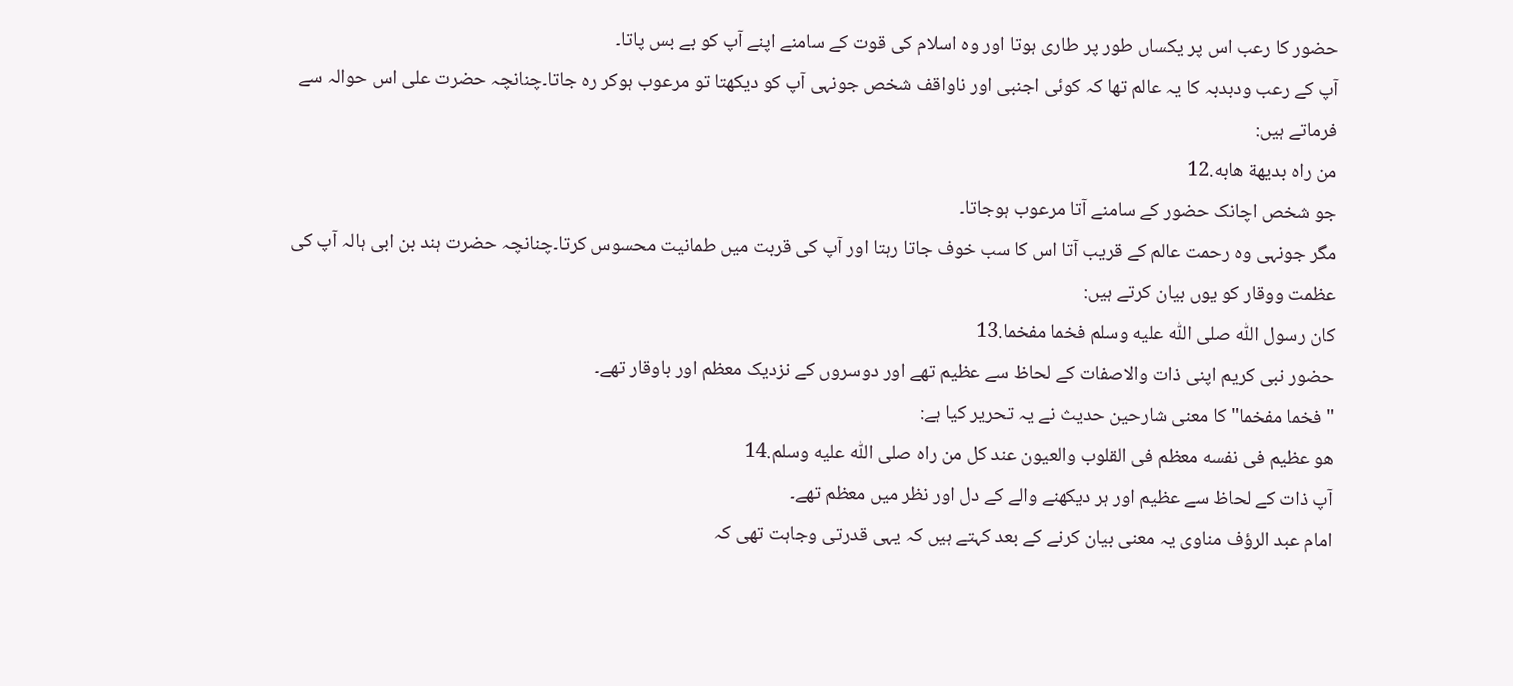حضور کا رعب اس پر یکساں طور پر طاری ہوتا اور وہ اسلام کی قوت کے سامنے اپنے آپ کو بے بس پاتا۔
آپ کے رعب ودبدبہ کا یہ عالم تھا کہ کوئی اجنبی اور ناواقف شخص جونہی آپ کو دیکھتا تو مرعوب ہوکر رہ جاتا۔چنانچہ حضرت علی اس حوالہ سے فرماتے ہیں:
من راه بدیھة ھابه.12
جو شخص اچانک حضور کے سامنے آتا مرعوب ہوجاتا۔
مگر جونہی وہ رحمت عالم کے قریب آتا اس کا سب خوف جاتا رہتا اور آپ کی قربت میں طمانیت محسوس کرتا۔چنانچہ حضرت ہند بن ابی ہالہ آپ کی عظمت ووقار کو یوں بیان کرتے ہیں:
كان رسول اللّٰه صلى اللّٰه علیه وسلم فخما مفخما.13
حضور نبی کریم اپنی ذات والاصفات کے لحاظ سے عظیم تھے اور دوسروں کے نزدیک معظم اور باوقار تھے۔
"فخما مفخما" کا معنی شارحین حدیث نے یہ تحریر کیا ہے:
ھو عظیم فى نفسه معظم فى القلوب والعیون عند كل من راه صلى اللّٰه علیه وسلم.14
آپ ذات کے لحاظ سے عظیم اور ہر دیکھنے والے کے دل اور نظر میں معظم تھے۔
امام عبد الرؤف مناوی یہ معنی بیان کرنے کے بعد کہتے ہیں کہ یہی قدرتی وجاہت تھی کہ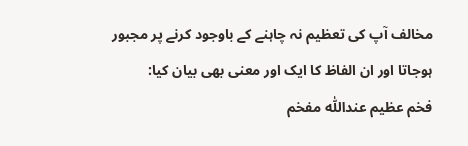مخالف آپ کی تعظیم نہ چاہنے کے باوجود کرنے پر مجبور ہوجاتا اور ان الفاظ کا ایک اور معنی بھی بیان کیا:
فخم عظیم عنداللّٰه مفخم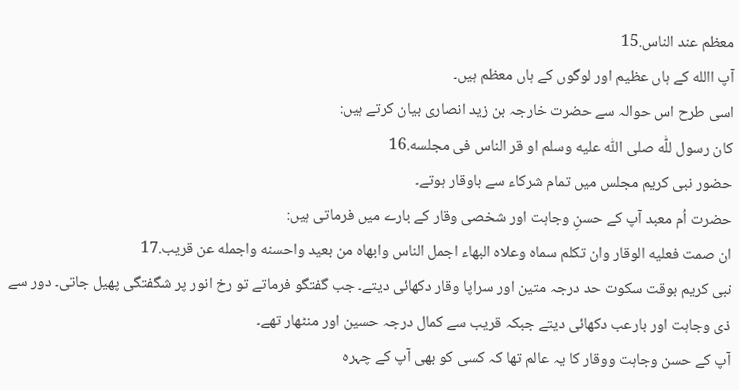معظم عند الناس.15
آپ االله کے ہاں عظیم اور لوگوں کے ہاں معظم ہیں۔
اسی طرح اس حوالہ سے حضرت خارجہ بن زید انصاری بیان کرتے ہیں:
كان رسول للّٰه صلى اللّٰه علیه وسلم او قر الناس فى مجلسه.16
حضور نبی کریم مجلس میں تمام شرکاء سے باوقار ہوتے۔
حضرت اُم معبد آپ کے حسنِ وجاہت اور شخصی وقار کے بارے میں فرماتی ہیں:
ان صمت فعلیه الوقار وان تكلم سماه وعلاه البھاء اجمل الناس وابھاه من بعید واحسنه واجمله عن قریب.17
نبی کریم بوقت سکوت حد درجہ متین اور سراپا وقار دکھائی دیتے۔ جب گفتگو فرماتے تو رخ انور پر شگفتگی پھیل جاتی۔ دور سے ذی وجاہت اور بارعب دکھائی دیتے جبکہ قریب سے کمال درجہ حسین اور منٹھار تھے۔
آپ کے حسن وجاہت ووقار کا یہ عالم تھا کہ کسی کو بھی آپ کے چہرہ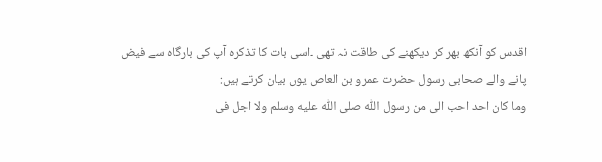اقدس کو آنکھ بھر کر دیکھنے کی طاقت نہ تھی ۔اسی بات کا تذکرہ آپ کی بارگاہ سے فیض پانے والے صحابی رسول حضرت عمرو بن العاص یوں بیان کرتے ہیں:
وما كان احد احب الى من رسول اللّٰه صلى اللّٰه علیه وسلم ولا اجل فى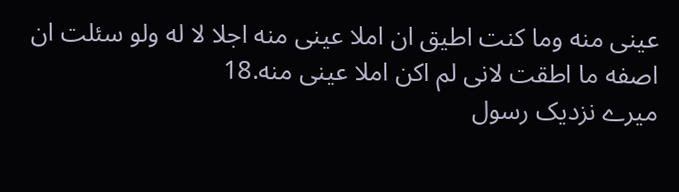عینى منه وما كنت اطیق ان املا عینى منه اجلا لا له ولو سئلت ان اصفه ما اطقت لانى لم اكن املا عینى منه.18
میرے نزدیک رسول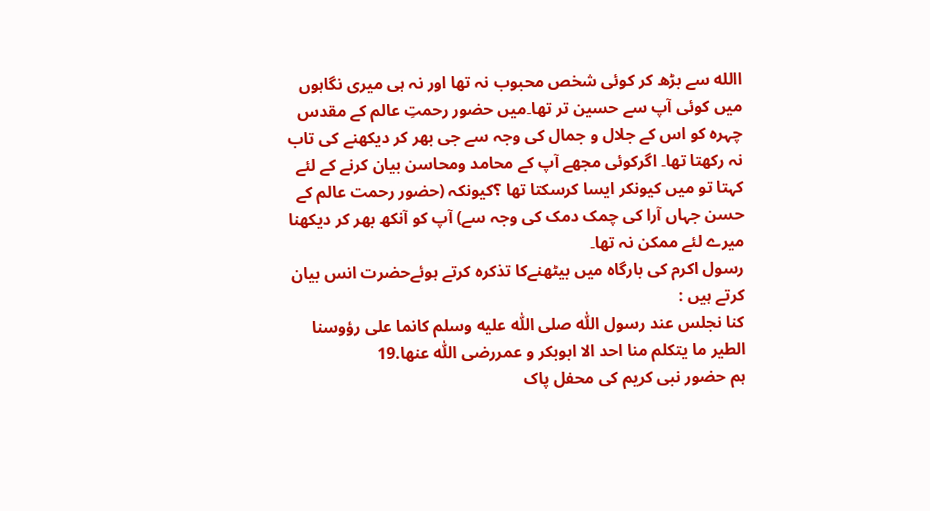االله سے بڑھ کر کوئی شخص محبوب نہ تھا اور نہ ہی میری نگاہوں میں کوئی آپ سے حسین تر تھا۔میں حضور رحمتِ عالم کے مقدس چہرہ کو اس کے جلال و جمال کی وجہ سے جی بھر کر دیکھنے کی تاب نہ رکھتا تھا۔ اگرکوئی مجھے آپ کے محامد ومحاسن بیان کرنے کے لئے کہتا تو میں کیونکر ایسا کرسکتا تھا ؟کیونکہ (حضور رحمت عالم کے حسن جہاں آرا کی چمک دمک کی وجہ سے) آپ کو آنکھ بھر کر دیکھنا میرے لئے ممکن نہ تھا۔
رسول اکرم کی بارگاہ میں بیٹھنےکا تذکرہ کرتے ہوئےحضرت انس بیان کرتے ہیں :
كنا نجلس عند رسول اللّٰه صلى اللّٰه علیه وسلم كانما على رؤوسنا الطیر ما یتكلم منا احد الا ابوبكر و عمررضى اللّٰه عنھا.19
ہم حضور نبی کریم کی محفل پاک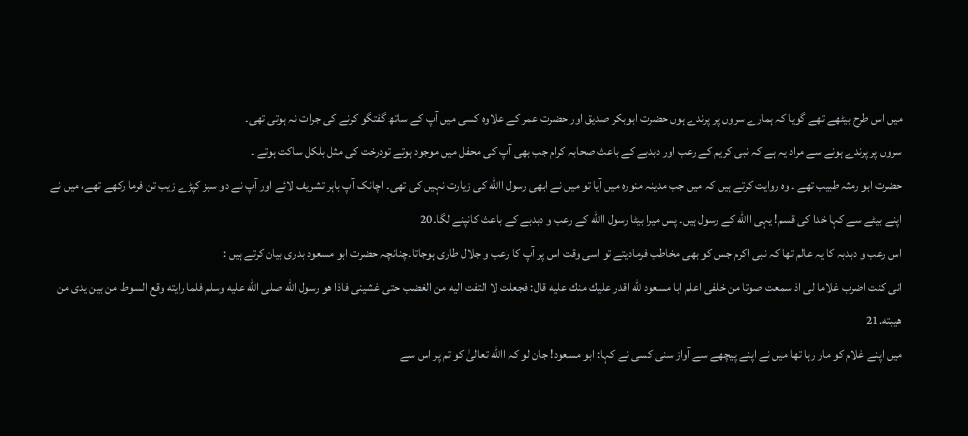میں اس طرح بیٹھے تھے گویا کہ ہمارے سروں پر پرندے ہوں حضرت ابوبکر صدیق اور حضرت عمر کے علاوہ کسی میں آپ کے ساتھ گفتگو کرنے کی جرات نہ ہوتی تھی۔
سروں پر پرندے ہونے سے مراد یہ ہے کہ نبی کریم کے رعب اور دبدبے کے باعث صحابہ کرام جب بھی آپ کی محفل میں موجود ہوتے تودرخت کی مثل بلکل ساکت ہوتے ۔
حضرت ابو رمثہ طبیب تھے ۔ وہ روایت کرتے ہیں کہ میں جب مدینہ منورہ میں آیا تو میں نے ابھی رسول االله کی زیارت نہیں کی تھی۔ اچانک آپ باہر تشریف لائے اور آپ نے دو سبز کپڑے زیب تن فرما رکھے تھے، میں نے اپنے بیٹے سے کہا خدا کی قسم! یہی االله کے رسول ہیں۔ پس میرا بیٹا رسول االله کے رعب و دبدبے کے باعث کانپنے لگا۔20
اس رعب و دبدبہ کا یہ عالم تھا کہ نبی اکرم جس کو بھی مخاطب فرمادیتے تو اسی وقت اس پر آپ کا رعب و جلال طاری ہوجاتا۔چنانچہ حضرت ابو مسعود بدری بیان کرتے ہیں :
انى كنت اضرب غلاما لى اذ سمعت صوتا من خلفى اعلم ابا مسعود للّٰه اقدر علیك منك علیه قال: فجعلت لا التفت الیه من الغضب حتى غشینى فاذا ھو رسول اللّٰه صلى اللّٰه علیه وسلم فلما رایته وقع السوط من بین یدى من ھیبته.21
میں اپنے غلام کو مار رہا تھا میں نے اپنے پیچھے سے آواز سنی کسی نے کہا: ابو مسعود! جان لو کہ االله تعالیٰ کو تم پر اس سے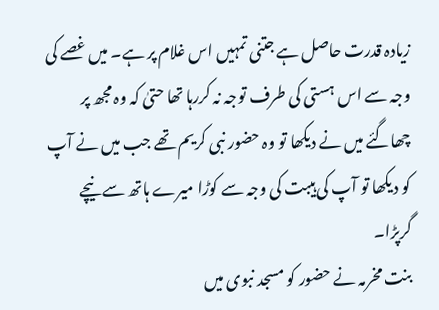زیادہ قدرت حاصل ہے جتنی تمہیں اس غلام پر ہے۔ میں غصے کی وجہ سے اس ہستی کی طرف توجہ نہ کررہا تھا حتیٰ کہ وہ مجھ پر چھاگئے میں نے دیکھا تو وہ حضور نبی کریم تھے جب میں نے آپ کو دیکھا تو آپ کی ہیبت کی وجہ سے کوڑا میرے ہاتھ سے نیچے گرپڑا۔
بنت مخرمہ نے حضور کو مسجد نبوی میں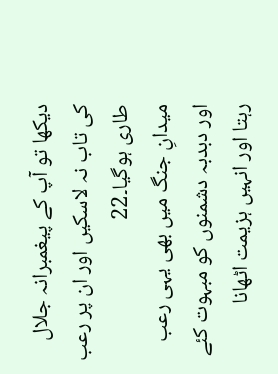دیکھا تو آپ کے پیغمبرانہ جلال کی تاب نہ لاسکیں اور ان پر رعب طاری ہوگیا۔22
میدانِ جنگ میں بھی یہی رعب اور دبدبہ دشمنوں کو مبہوت کئے رہتا اور انہیں ہزیمت اٹھانا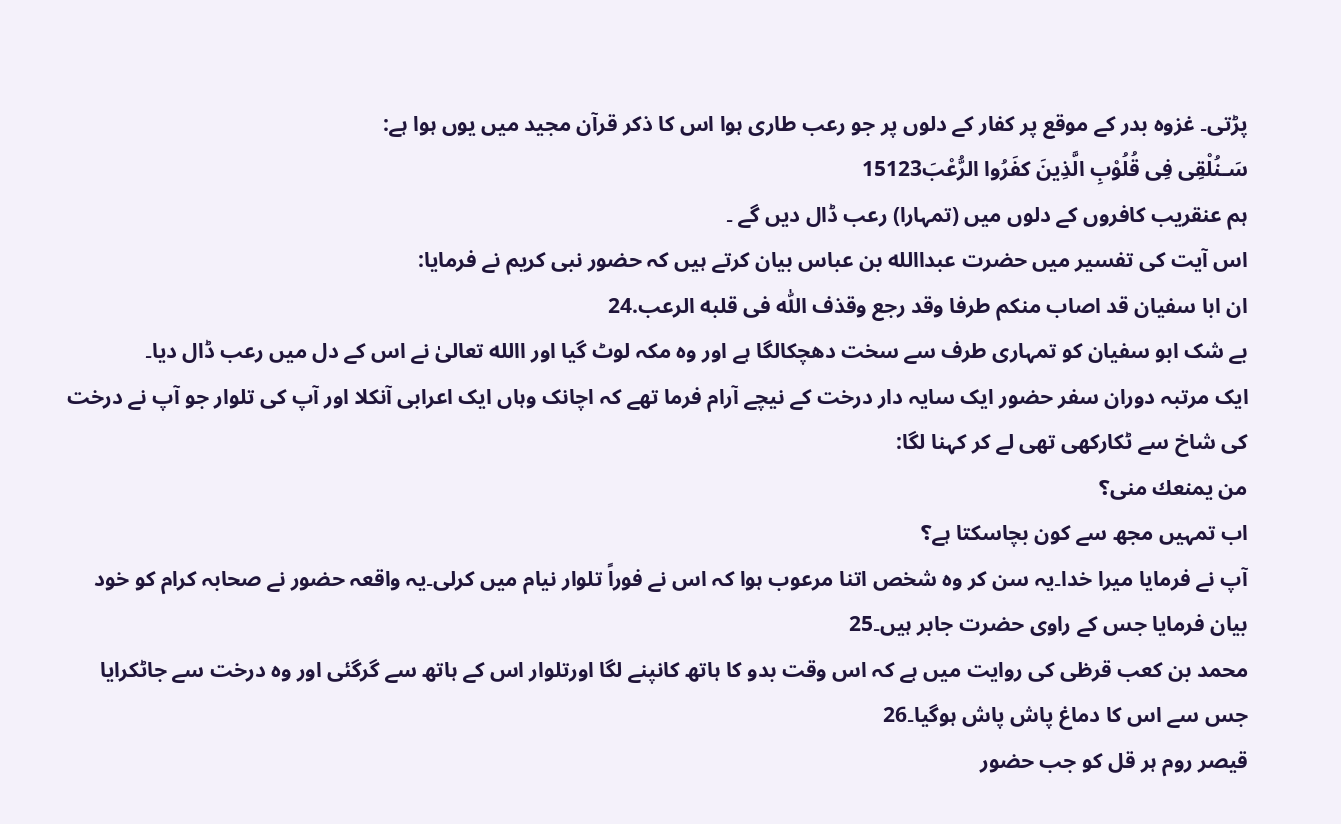پڑتی۔ غزوہ بدر کے موقع پر کفار کے دلوں پر جو رعب طاری ہوا اس کا ذکر قرآن مجید میں یوں ہوا ہے:
سَـنُلْقِى فِى قُلُوْبِ الَّذِینَ كفَرُوا الرُّعْبَ15123
ہم عنقریب کافروں کے دلوں میں (تمہارا) رعب ڈال دیں گے ۔
اس آیت کی تفسیر میں حضرت عبداالله بن عباس بیان کرتے ہیں کہ حضور نبی کریم نے فرمایا:
ان ابا سفیان قد اصاب منكم طرفا وقد رجع وقذف اللّٰه فى قلبه الرعب.24
بے شک ابو سفیان کو تمہاری طرف سے سخت دھچکالگا ہے اور وہ مکہ لوٹ گیا اور االله تعالیٰ نے اس کے دل میں رعب ڈال دیا۔
ایک مرتبہ دوران سفر حضور ایک سایہ دار درخت کے نیچے آرام فرما تھے کہ اچانک وہاں ایک اعرابی آنکلا اور آپ کی تلوار جو آپ نے درخت کی شاخ سے ٹکارکھی تھی لے کر کہنا لگا:
من یمنعك منى؟
اب تمہیں مجھ سے کون بچاسکتا ہے؟
آپ نے فرمایا میرا خدا۔یہ سن کر وہ شخص اتنا مرعوب ہوا کہ اس نے فوراً تلوار نیام میں کرلی۔یہ واقعہ حضور نے صحابہ کرام کو خود بیان فرمایا جس کے راوی حضرت جابر ہیں۔25
محمد بن کعب قرظی کی روایت میں ہے کہ اس وقت بدو کا ہاتھ کانپنے لگا اورتلوار اس کے ہاتھ سے گرگئی اور وہ درخت سے جاٹکرایا جس سے اس کا دماغ پاش پاش ہوگیا۔26
قیصر روم ہر قل کو جب حضور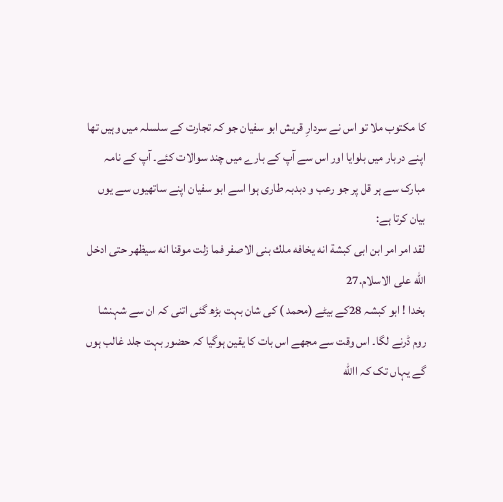کا مکتوب ملا تو اس نے سردارِ قریش ابو سفیان جو کہ تجارت کے سلسلہ میں وہیں تھا اپنے دربار میں بلوایا اور اس سے آپ کے بارے میں چند سوالات کئے۔ آپ کے نامہ مبارک سے ہر قل پر جو رعب و دبدبہ طاری ہوا اسے ابو سفیان اپنے ساتھیوں سے یوں بیان کرتا ہے:
لقد امر امر ابن ابى كبشة انه یخافه ملك بنى الاصفر فما زلت موقنا انه سیظھر حتى ادخل اللّٰه على الاسلام.27
بخدا ! ابو کبشہ 28کے بیٹے (محمد ) کی شان بہت بڑھ گئی اتنی کہ ان سے شہنشا روم ڈرنے لگا۔ اس وقت سے مجھے اس بات کا یقین ہوگیا کہ حضور بہت جلد غالب ہوں گے یہاں تک کہ االله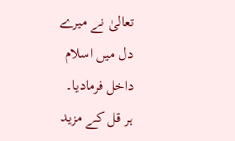تعالیٰ نے میرے دل میں اسلام داخل فرمادیا۔
ہر قل کے مزید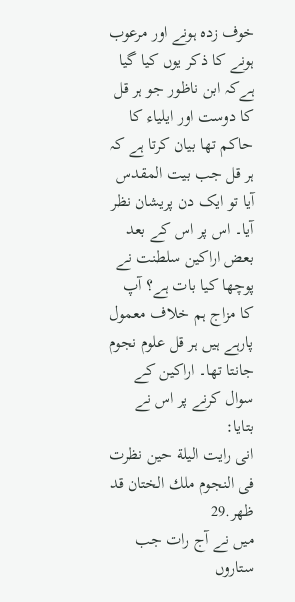خوف زدہ ہونے اور مرعوب ہونے کا ذکر یوں کیا گیا ہےکہ ابن ناظور جو ہر قل کا دوست اور ایلیاء کا حاکم تھا بیان کرتا ہے کہ ہر قل جب بیت المقدس آیا تو ایک دن پریشان نظر آیا۔ اس پر اس کے بعد بعض اراکین سلطنت نے پوچھا کیا بات ہے؟ آپ کا مزاج ہم خلاف معمول پارہے ہیں ہر قل علوم نجوم جانتا تھا۔ اراکین کے سوال کرنے پر اس نے بتایا:
انى رایت الیلة حین نظرت فى النجوم ملك الختان قد ظھر.29
میں نے آج رات جب ستاروں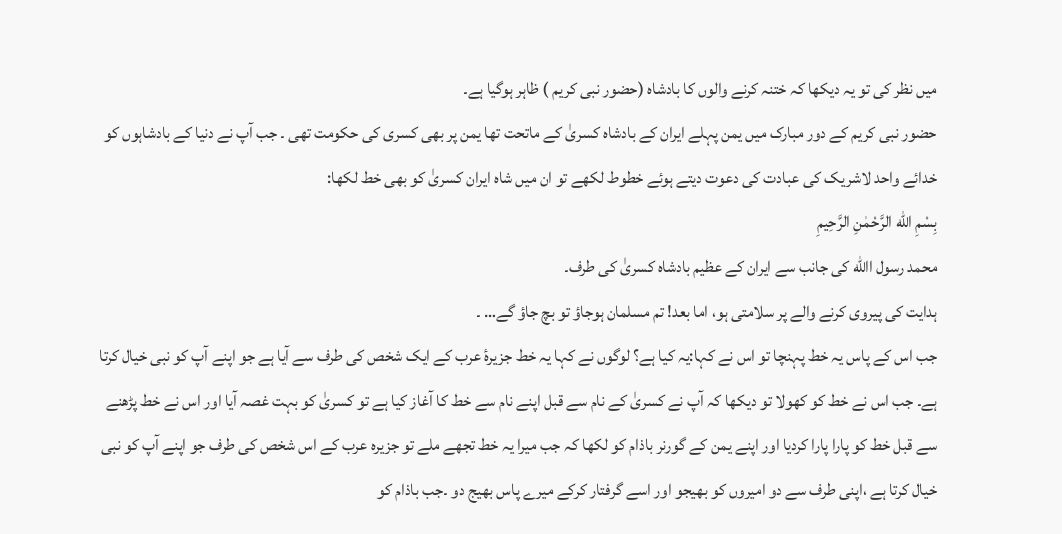میں نظر کی تو یہ دیکھا کہ ختنہ کرنے والوں کا بادشاہ (حضور نبی کریم ) ظاہر ہوگیا ہے۔
حضور نبی کریم کے دور مبارک میں یمن پہلے ایران کے بادشاہ کسریٰ کے ماتحت تھا یمن پر بھی کسری کی حکومت تھی ۔ جب آپ نے دنیا کے بادشاہوں کو خدائے واحد لاشریک کی عبادت کی دعوت دیتے ہوئے خطوط لکھے تو ان میں شاہ ایران کسریٰ کو بھی خط لکھا:
بِسْمِ اللّٰه الرَّحْمٰنِ الرَّحِیمِ
محمد رسول االله کی جانب سے ایران کے عظیم بادشاہ کسریٰ کی طرف۔
ہدایت کی پیروی کرنے والے پر سلامتی ہو، اما بعد! تم مسلمان ہوجاؤ تو بچ جاؤ گے… ۔
جب اس کے پاس یہ خط پہنچا تو اس نے کہا:یہ کیا ہے؟ لوگوں نے کہا یہ خط جزیرۂ عرب کے ایک شخص کی طرف سے آیا ہے جو اپنے آپ کو نبی خیال کرتا ہے۔ جب اس نے خط کو کھولا تو دیکھا کہ آپ نے کسریٰ کے نام سے قبل اپنے نام سے خط کا آغاز کیا ہے تو کسریٰ کو بہت غصہ آیا اور اس نے خط پڑھنے سے قبل خط کو پارا پارا کردیا اور اپنے یمن کے گورنر باذام کو لکھا کہ جب میرا یہ خط تجھے ملے تو جزیرہ عرب کے اس شخص کی طرف جو اپنے آپ کو نبی خیال کرتا ہے ،اپنی طرف سے دو امیروں کو بھیجو اور اسے گرفتار کرکے میرے پاس بھیج دو ۔جب باذام کو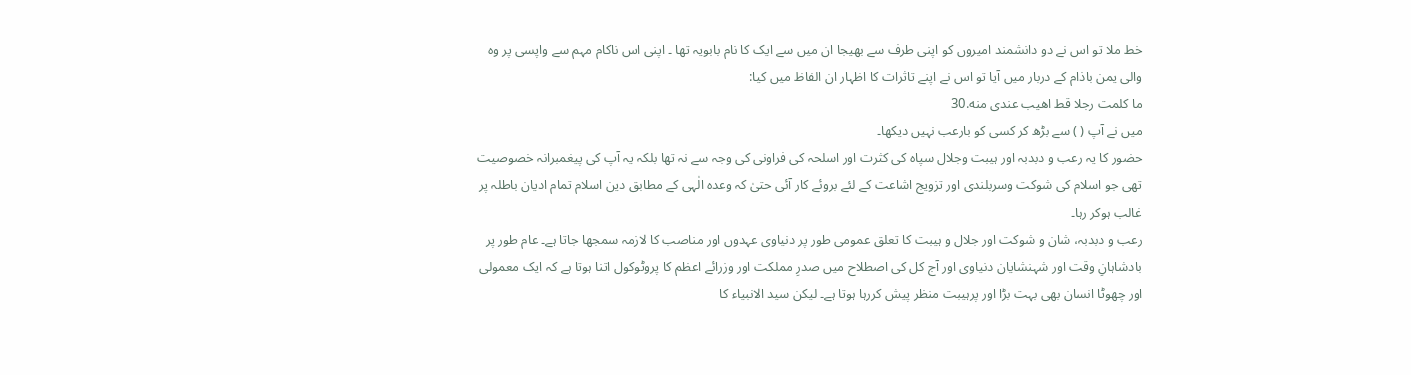خط ملا تو اس نے دو دانشمند امیروں کو اپنی طرف سے بھیجا ان میں سے ایک کا نام بابویہ تھا ۔ اپنی اس ناکام مہم سے واپسی پر وہ والی یمن باذام کے دربار میں آیا تو اس نے اپنے تاثرات کا اظہار ان الفاظ میں کیا:
ما كلمت رجلا قط اھیب عندى منه.30
میں نے آپ ( ) سے بڑھ کر کسی کو بارعب نہیں دیکھا۔
حضور کا یہ رعب و دبدبہ اور ہیبت وجلال سپاہ کی کثرت اور اسلحہ کی فراونی کی وجہ سے نہ تھا بلکہ یہ آپ کی پیغمبرانہ خصوصیت تھی جو اسلام کی شوکت وسربلندی اور تزویج اشاعت کے لئے بروئے کار آئی حتیٰ کہ وعدہ الٰہی کے مطابق دین اسلام تمام ادیان باطلہ پر غالب ہوکر رہا۔
رعب و دبدبہ، شان و شوکت اور جلال و ہیبت کا تعلق عمومی طور پر دنیاوی عہدوں اور مناصب کا لازمہ سمجھا جاتا ہے۔ عام طور پر بادشاہانِ وقت اور شہنشایان دنیاوی اور آج کل کی اصطلاح میں صدرِ مملکت اور وزرائے اعظم کا پروٹوکول اتنا ہوتا ہے کہ ایک معمولی اور چھوٹا انسان بھی بہت بڑا اور پرہیبت منظر پیش کررہا ہوتا ہے۔ لیکن سید الانبیاء کا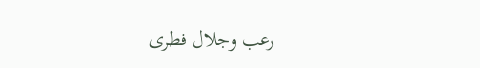رعب وجلال فطری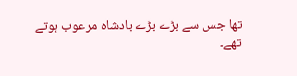تھا جس سے بڑے بڑے بادشاہ مرعوب ہوتے تھے۔